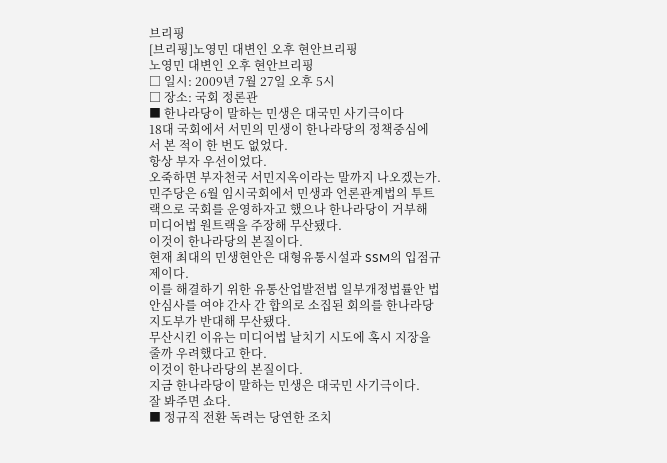브리핑
[브리핑]노영민 대변인 오후 현안브리핑
노영민 대변인 오후 현안브리핑
□ 일시: 2009년 7월 27일 오후 5시
□ 장소: 국회 정론관
■ 한나라당이 말하는 민생은 대국민 사기극이다
18대 국회에서 서민의 민생이 한나라당의 정책중심에 서 본 적이 한 번도 없었다.
항상 부자 우선이었다.
오죽하면 부자천국 서민지옥이라는 말까지 나오겠는가.
민주당은 6월 임시국회에서 민생과 언론관계법의 투트랙으로 국회를 운영하자고 했으나 한나라당이 거부해 미디어법 원트랙을 주장해 무산됐다.
이것이 한나라당의 본질이다.
현재 최대의 민생현안은 대형유통시설과 SSM의 입점규제이다.
이를 해결하기 위한 유통산업발전법 일부개정법률안 법안심사를 여야 간사 간 합의로 소집된 회의를 한나라당 지도부가 반대해 무산됐다.
무산시킨 이유는 미디어법 날치기 시도에 혹시 지장을 줄까 우려했다고 한다.
이것이 한나라당의 본질이다.
지금 한나라당이 말하는 민생은 대국민 사기극이다.
잘 봐주면 쇼다.
■ 정규직 전환 독려는 당연한 조치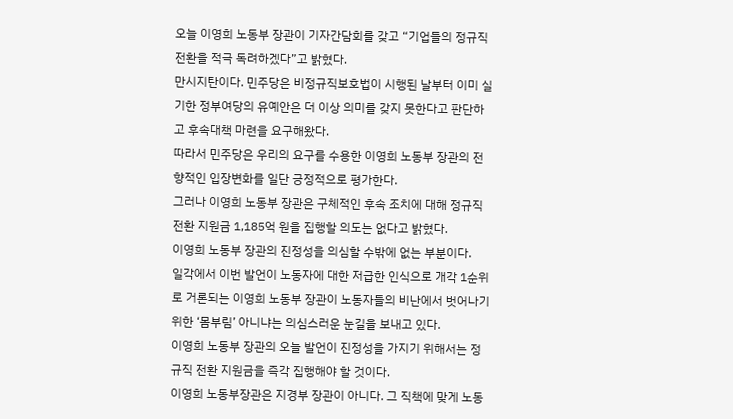오늘 이영희 노동부 장관이 기자간담회를 갖고 “기업들의 정규직 전환을 적극 독려하겠다”고 밝혔다.
만시지탄이다. 민주당은 비정규직보호법이 시행된 날부터 이미 실기한 정부여당의 유예안은 더 이상 의미를 갖지 못한다고 판단하고 후속대책 마련을 요구해왔다.
따라서 민주당은 우리의 요구를 수용한 이영희 노동부 장관의 전향적인 입장변화를 일단 긍정적으로 평가한다.
그러나 이영희 노동부 장관은 구체적인 후속 조치에 대해 정규직 전환 지원금 1,185억 원을 집행할 의도는 없다고 밝혔다.
이영희 노동부 장관의 진정성을 의심할 수밖에 없는 부분이다.
일각에서 이번 발언이 노동자에 대한 저급한 인식으로 개각 1순위로 거론되는 이영희 노동부 장관이 노동자들의 비난에서 벗어나기 위한 ‘몸부림’ 아니냐는 의심스러운 눈길을 보내고 있다.
이영희 노동부 장관의 오늘 발언이 진정성을 가지기 위해서는 정규직 전환 지원금을 즉각 집행해야 할 것이다.
이영희 노동부장관은 지경부 장관이 아니다. 그 직책에 맞게 노동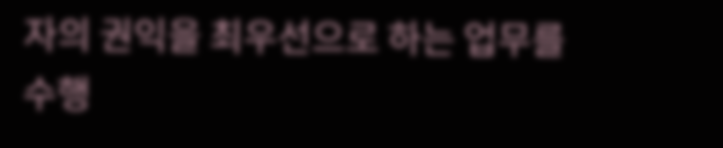자의 권익을 최우선으로 하는 업무를 수행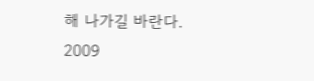해 나가길 바란다.
2009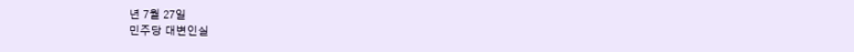년 7월 27일
민주당 대변인실